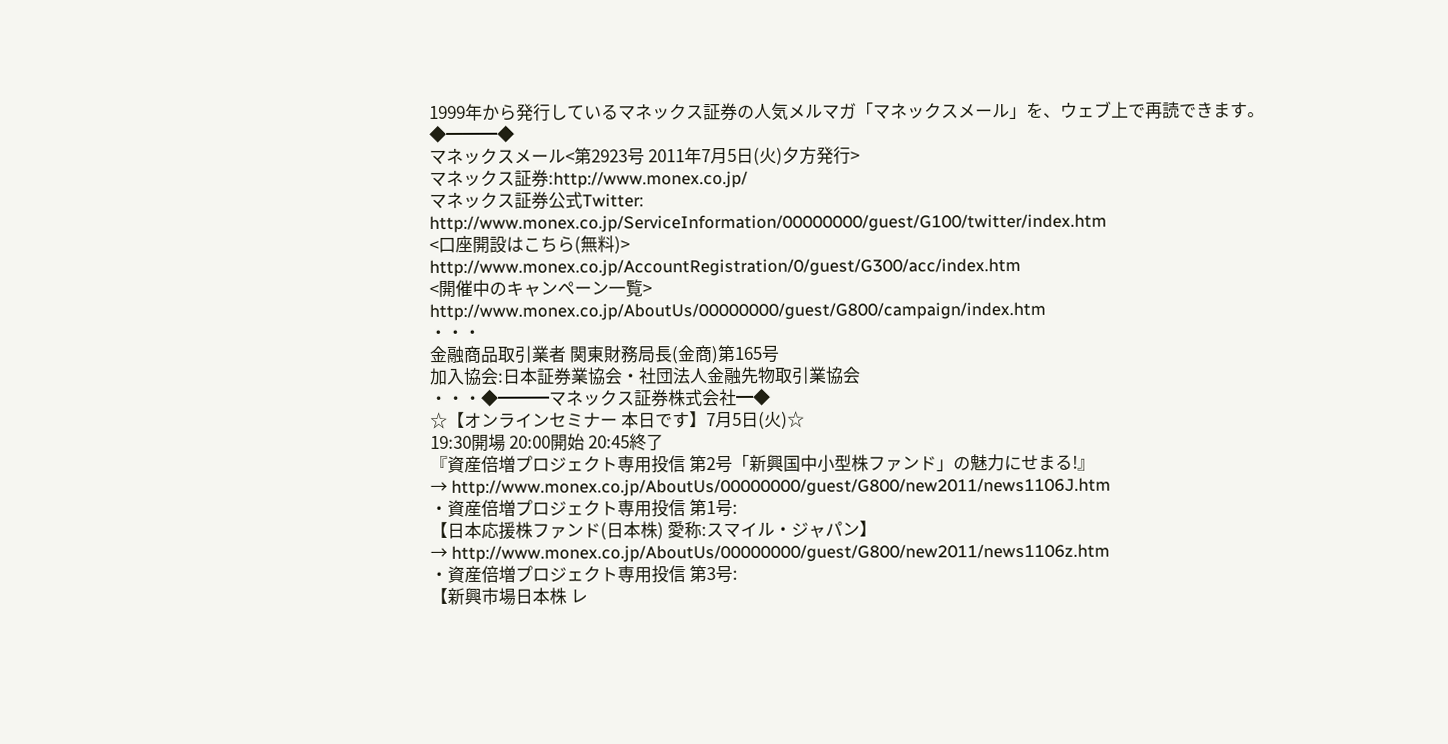1999年から発行しているマネックス証券の人気メルマガ「マネックスメール」を、ウェブ上で再読できます。
◆━━━◆
マネックスメール<第2923号 2011年7月5日(火)夕方発行>
マネックス証券:http://www.monex.co.jp/
マネックス証券公式Twitter:
http://www.monex.co.jp/ServiceInformation/00000000/guest/G100/twitter/index.htm
<口座開設はこちら(無料)>
http://www.monex.co.jp/AccountRegistration/0/guest/G300/acc/index.htm
<開催中のキャンペーン一覧>
http://www.monex.co.jp/AboutUs/00000000/guest/G800/campaign/index.htm
・・・
金融商品取引業者 関東財務局長(金商)第165号
加入協会:日本証券業協会・社団法人金融先物取引業協会
・・・◆━━━マネックス証券株式会社━◆
☆【オンラインセミナー 本日です】7月5日(火)☆
19:30開場 20:00開始 20:45終了
『資産倍増プロジェクト専用投信 第2号「新興国中小型株ファンド」の魅力にせまる!』
→ http://www.monex.co.jp/AboutUs/00000000/guest/G800/new2011/news1106J.htm
・資産倍増プロジェクト専用投信 第1号:
【日本応援株ファンド(日本株) 愛称:スマイル・ジャパン】
→ http://www.monex.co.jp/AboutUs/00000000/guest/G800/new2011/news1106z.htm
・資産倍増プロジェクト専用投信 第3号:
【新興市場日本株 レ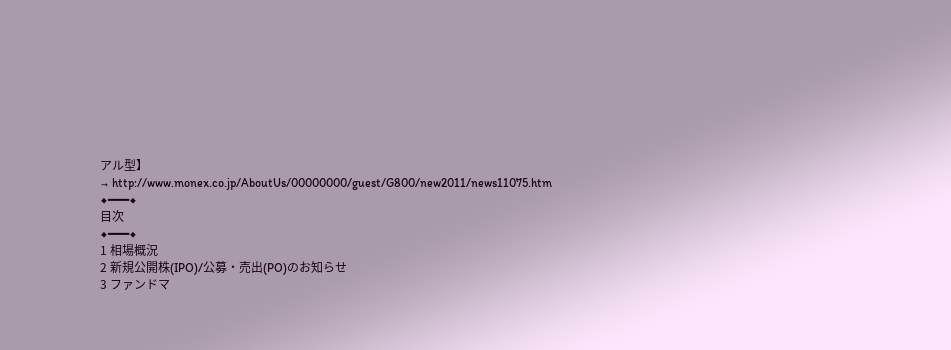アル型】
→ http://www.monex.co.jp/AboutUs/00000000/guest/G800/new2011/news11075.htm
◆━━━◆
目次
◆━━━◆
1 相場概況
2 新規公開株(IPO)/公募・売出(PO)のお知らせ
3 ファンドマ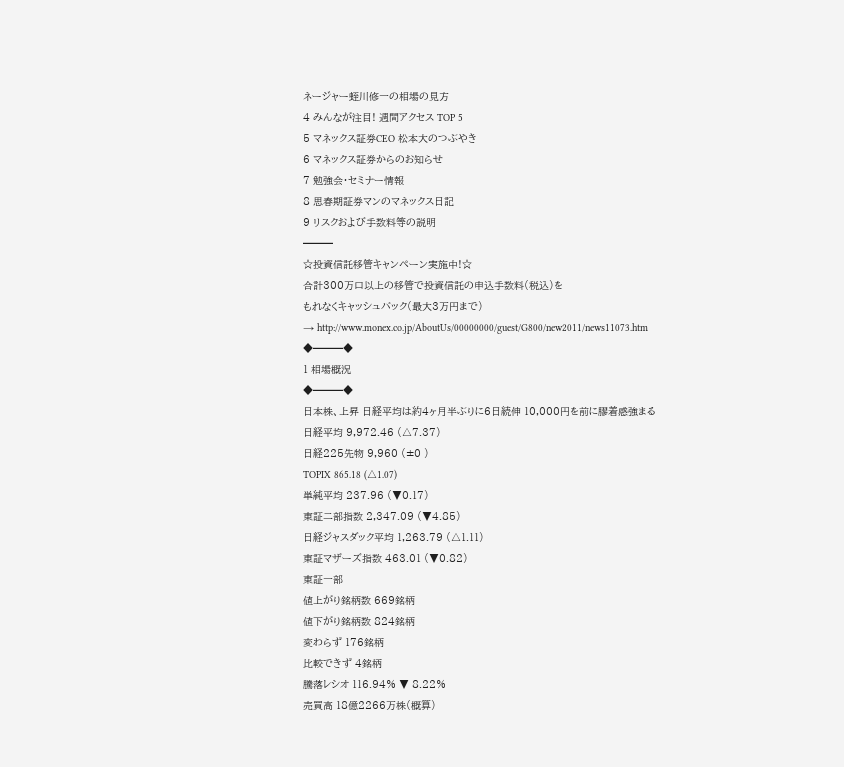ネージャー蛭川修一の相場の見方
4 みんなが注目! 週間アクセス TOP 5
5 マネックス証券CEO 松本大のつぶやき
6 マネックス証券からのお知らせ
7 勉強会・セミナー情報
8 思春期証券マンのマネックス日記
9 リスクおよび手数料等の説明
━━━
☆投資信託移管キャンペーン実施中!☆
合計300万口以上の移管で投資信託の申込手数料(税込)を
もれなくキャッシュバック(最大3万円まで)
→ http://www.monex.co.jp/AboutUs/00000000/guest/G800/new2011/news11073.htm
◆━━━◆
1 相場概況
◆━━━◆
日本株、上昇 日経平均は約4ヶ月半ぶりに6日続伸 10,000円を前に膠着感強まる
日経平均 9,972.46 (△7.37)
日経225先物 9,960 (±0 )
TOPIX 865.18 (△1.07)
単純平均 237.96 (▼0.17)
東証二部指数 2,347.09 (▼4.85)
日経ジャスダック平均 1,263.79 (△1.11)
東証マザーズ指数 463.01 (▼0.82)
東証一部
値上がり銘柄数 669銘柄
値下がり銘柄数 824銘柄
変わらず 176銘柄
比較できず 4銘柄
騰落レシオ 116.94% ▼ 8.22%
売買高 18億2266万株(概算)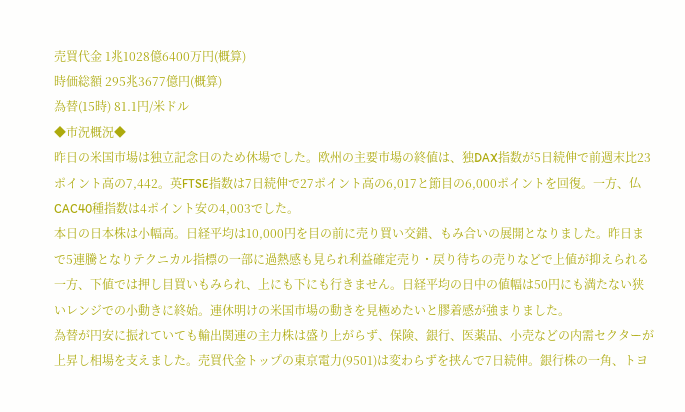売買代金 1兆1028億6400万円(概算)
時価総額 295兆3677億円(概算)
為替(15時) 81.1円/米ドル
◆市況概況◆
昨日の米国市場は独立記念日のため休場でした。欧州の主要市場の終値は、独DAX指数が5日続伸で前週末比23ポイント高の7,442。英FTSE指数は7日続伸で27ポイント高の6,017と節目の6,000ポイントを回復。一方、仏CAC40種指数は4ポイント安の4,003でした。
本日の日本株は小幅高。日経平均は10,000円を目の前に売り買い交錯、もみ合いの展開となりました。昨日まで5連騰となりテクニカル指標の一部に過熱感も見られ利益確定売り・戻り待ちの売りなどで上値が抑えられる一方、下値では押し目買いもみられ、上にも下にも行きません。日経平均の日中の値幅は50円にも満たない狭いレンジでの小動きに終始。連休明けの米国市場の動きを見極めたいと膠着感が強まりました。
為替が円安に振れていても輸出関連の主力株は盛り上がらず、保険、銀行、医薬品、小売などの内需セクターが上昇し相場を支えました。売買代金トップの東京電力(9501)は変わらずを挟んで7日続伸。銀行株の一角、トヨ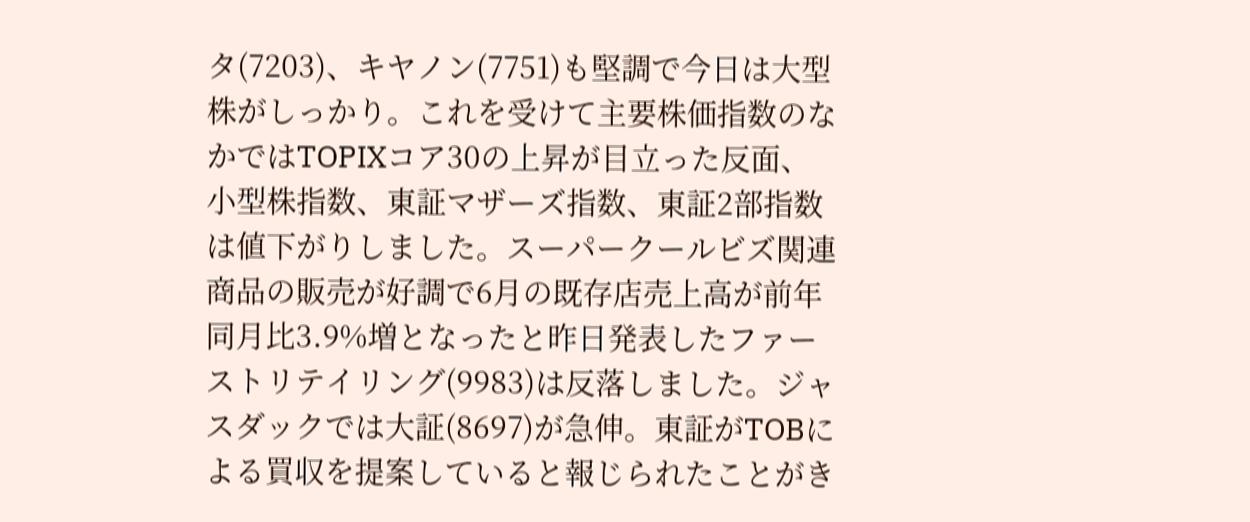タ(7203)、キヤノン(7751)も堅調で今日は大型株がしっかり。これを受けて主要株価指数のなかではTOPIXコア30の上昇が目立った反面、小型株指数、東証マザーズ指数、東証2部指数は値下がりしました。スーパークールビズ関連商品の販売が好調で6月の既存店売上高が前年同月比3.9%増となったと昨日発表したファーストリテイリング(9983)は反落しました。ジャスダックでは大証(8697)が急伸。東証がTOBによる買収を提案していると報じられたことがき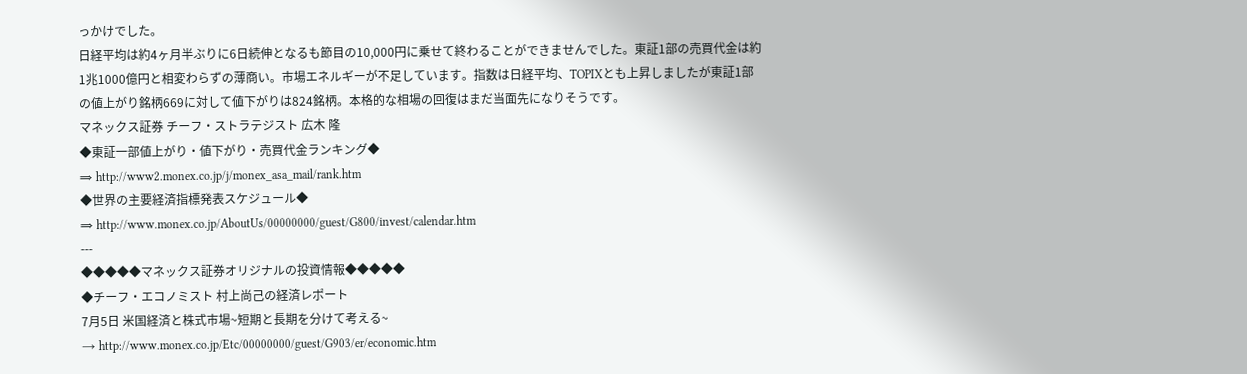っかけでした。
日経平均は約4ヶ月半ぶりに6日続伸となるも節目の10,000円に乗せて終わることができませんでした。東証1部の売買代金は約1兆1000億円と相変わらずの薄商い。市場エネルギーが不足しています。指数は日経平均、TOPIXとも上昇しましたが東証1部の値上がり銘柄669に対して値下がりは824銘柄。本格的な相場の回復はまだ当面先になりそうです。
マネックス証券 チーフ・ストラテジスト 広木 隆
◆東証一部値上がり・値下がり・売買代金ランキング◆
⇒ http://www2.monex.co.jp/j/monex_asa_mail/rank.htm
◆世界の主要経済指標発表スケジュール◆
⇒ http://www.monex.co.jp/AboutUs/00000000/guest/G800/invest/calendar.htm
---
◆◆◆◆◆マネックス証券オリジナルの投資情報◆◆◆◆◆
◆チーフ・エコノミスト 村上尚己の経済レポート
7月5日 米国経済と株式市場~短期と長期を分けて考える~
→ http://www.monex.co.jp/Etc/00000000/guest/G903/er/economic.htm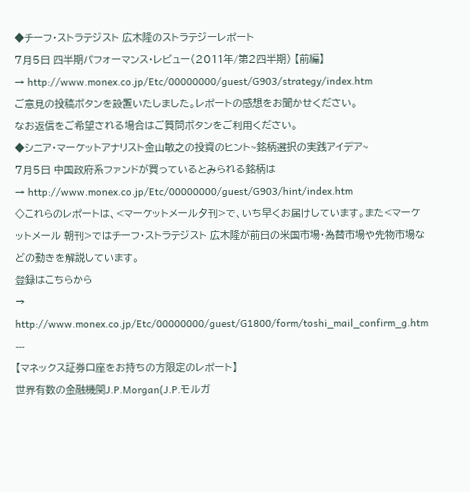◆チーフ・ストラテジスト 広木隆のストラテジーレポート
7月5日 四半期パフォーマンス・レビュー(2011年/第2四半期) 【前編】
→ http://www.monex.co.jp/Etc/00000000/guest/G903/strategy/index.htm
ご意見の投稿ボタンを設置いたしました。レポートの感想をお聞かせください。
なお返信をご希望される場合はご質問ボタンをご利用ください。
◆シニア・マーケットアナリスト金山敏之の投資のヒント~銘柄選択の実践アイデア~
7月5日 中国政府系ファンドが買っているとみられる銘柄は
→ http://www.monex.co.jp/Etc/00000000/guest/G903/hint/index.htm
◇これらのレポートは、<マーケットメール夕刊>で、いち早くお届けしています。また<マーケットメール 朝刊>ではチーフ・ストラテジスト 広木隆が前日の米国市場・為替市場や先物市場などの動きを解説しています。
登録はこちらから
→ http://www.monex.co.jp/Etc/00000000/guest/G1800/form/toshi_mail_confirm_g.htm
---
【マネックス証券口座をお持ちの方限定のレポート】
世界有数の金融機関J.P.Morgan(J.P.モルガ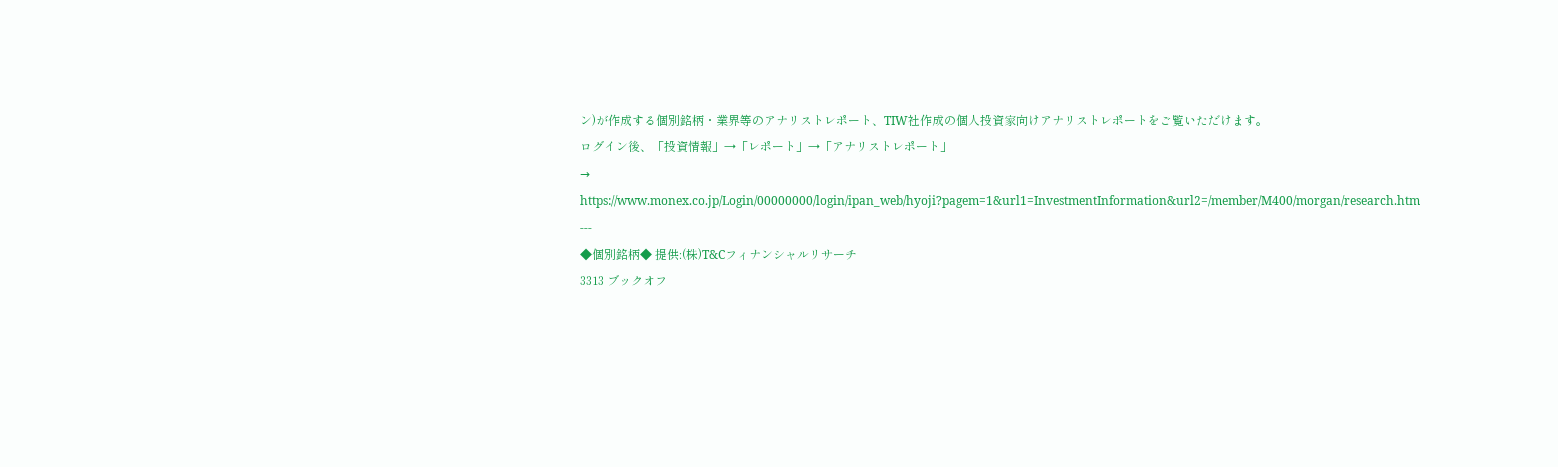ン)が作成する個別銘柄・業界等のアナリストレポート、TIW社作成の個人投資家向けアナリストレポートをご覧いただけます。
ログイン後、「投資情報」→「レポート」→「アナリストレポート」
→ https://www.monex.co.jp/Login/00000000/login/ipan_web/hyoji?pagem=1&url1=InvestmentInformation&url2=/member/M400/morgan/research.htm
---
◆個別銘柄◆ 提供:(株)T&Cフィナンシャルリサーチ
3313 ブックオフ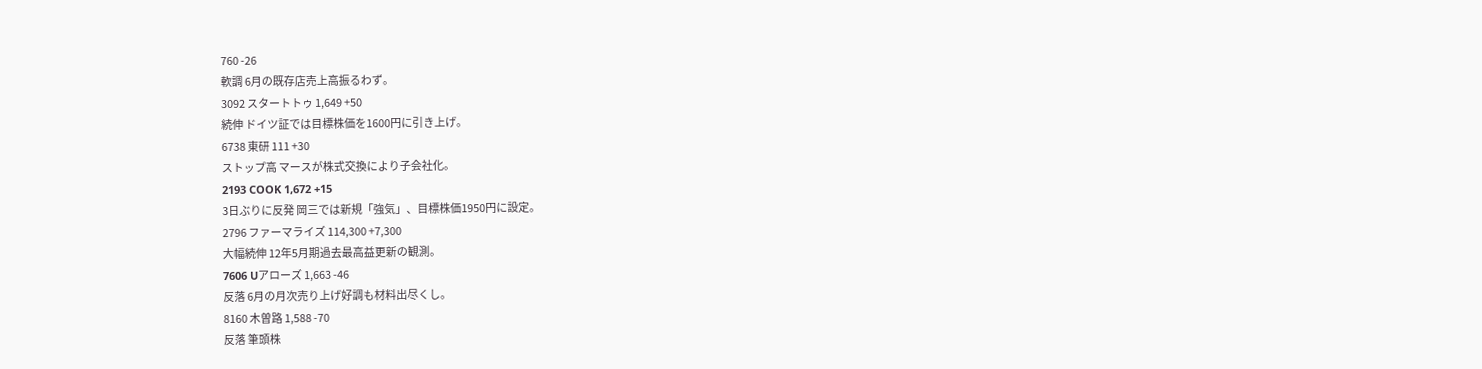760 -26
軟調 6月の既存店売上高振るわず。
3092 スタートトゥ 1,649 +50
続伸 ドイツ証では目標株価を1600円に引き上げ。
6738 東研 111 +30
ストップ高 マースが株式交換により子会社化。
2193 COOK 1,672 +15
3日ぶりに反発 岡三では新規「強気」、目標株価1950円に設定。
2796 ファーマライズ 114,300 +7,300
大幅続伸 12年5月期過去最高益更新の観測。
7606 Uアローズ 1,663 -46
反落 6月の月次売り上げ好調も材料出尽くし。
8160 木曽路 1,588 -70
反落 筆頭株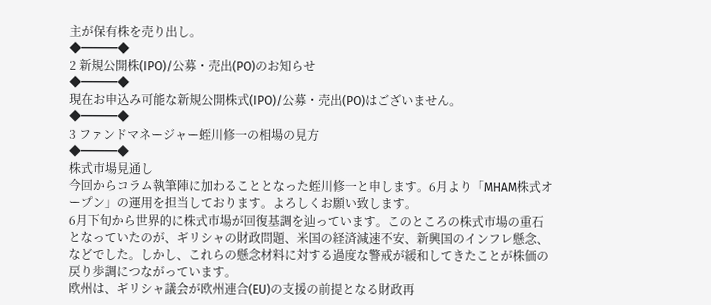主が保有株を売り出し。
◆━━━◆
2 新規公開株(IPO)/公募・売出(PO)のお知らせ
◆━━━◆
現在お申込み可能な新規公開株式(IPO)/公募・売出(PO)はございません。
◆━━━◆
3 ファンドマネージャー蛭川修一の相場の見方
◆━━━◆
株式市場見通し
今回からコラム執筆陣に加わることとなった蛭川修一と申します。6月より「MHAM株式オープン」の運用を担当しております。よろしくお願い致します。
6月下旬から世界的に株式市場が回復基調を辿っています。このところの株式市場の重石となっていたのが、ギリシャの財政問題、米国の経済減速不安、新興国のインフレ懸念、などでした。しかし、これらの懸念材料に対する過度な警戒が緩和してきたことが株価の戻り歩調につながっています。
欧州は、ギリシャ議会が欧州連合(EU)の支援の前提となる財政再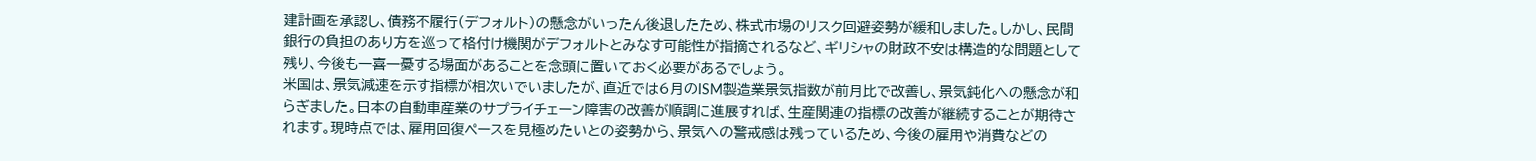建計画を承認し、債務不履行(デフォルト)の懸念がいったん後退したため、株式市場のリスク回避姿勢が緩和しました。しかし、民間銀行の負担のあり方を巡って格付け機関がデフォルトとみなす可能性が指摘されるなど、ギリシャの財政不安は構造的な問題として残り、今後も一喜一憂する場面があることを念頭に置いておく必要があるでしょう。
米国は、景気減速を示す指標が相次いでいましたが、直近では6月のISM製造業景気指数が前月比で改善し、景気鈍化への懸念が和らぎました。日本の自動車産業のサプライチェーン障害の改善が順調に進展すれば、生産関連の指標の改善が継続することが期待されます。現時点では、雇用回復ペースを見極めたいとの姿勢から、景気への警戒感は残っているため、今後の雇用や消費などの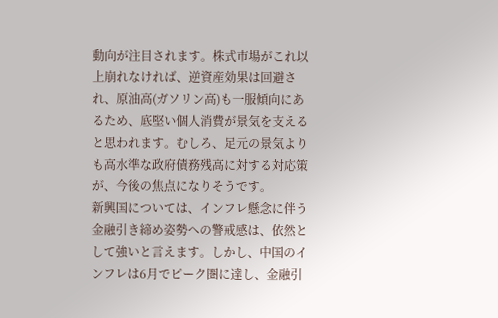動向が注目されます。株式市場がこれ以上崩れなければ、逆資産効果は回避され、原油高(ガソリン高)も一服傾向にあるため、底堅い個人消費が景気を支えると思われます。むしろ、足元の景気よりも高水準な政府債務残高に対する対応策が、今後の焦点になりそうです。
新興国については、インフレ懸念に伴う金融引き締め姿勢への警戒感は、依然として強いと言えます。しかし、中国のインフレは6月でピーク圏に達し、金融引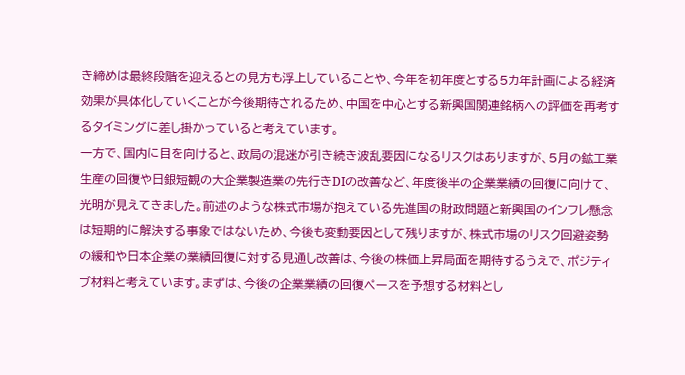き締めは最終段階を迎えるとの見方も浮上していることや、今年を初年度とする5カ年計画による経済効果が具体化していくことが今後期待されるため、中国を中心とする新興国関連銘柄への評価を再考するタイミングに差し掛かっていると考えています。
一方で、国内に目を向けると、政局の混迷が引き続き波乱要因になるリスクはありますが、5月の鉱工業生産の回復や日銀短観の大企業製造業の先行きDIの改善など、年度後半の企業業績の回復に向けて、光明が見えてきました。前述のような株式市場が抱えている先進国の財政問題と新興国のインフレ懸念は短期的に解決する事象ではないため、今後も変動要因として残りますが、株式市場のリスク回避姿勢の緩和や日本企業の業績回復に対する見通し改善は、今後の株価上昇局面を期待するうえで、ポジティブ材料と考えています。まずは、今後の企業業績の回復ペースを予想する材料とし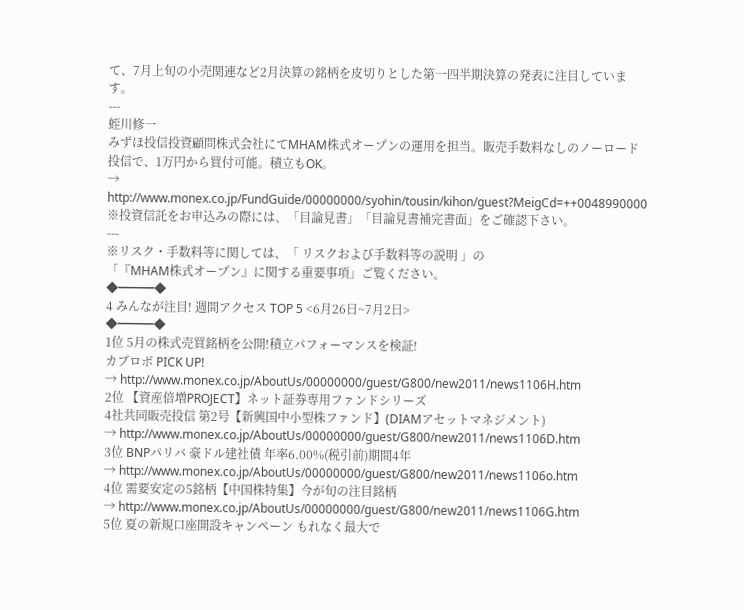て、7月上旬の小売関連など2月決算の銘柄を皮切りとした第一四半期決算の発表に注目しています。
---
蛭川修一
みずほ投信投資顧問株式会社にてMHAM株式オープンの運用を担当。販売手数料なしのノーロード投信で、1万円から買付可能。積立もOK。
→
http://www.monex.co.jp/FundGuide/00000000/syohin/tousin/kihon/guest?MeigCd=++0048990000
※投資信託をお申込みの際には、「目論見書」「目論見書補完書面」をご確認下さい。
---
※リスク・手数料等に関しては、「 リスクおよび手数料等の説明 」の
「『MHAM株式オープン』に関する重要事項」ご覧ください。
◆━━━◆
4 みんなが注目! 週間アクセス TOP 5 <6月26日~7月2日>
◆━━━◆
1位 5月の株式売買銘柄を公開!積立パフォーマンスを検証!
カブロボ PICK UP!
→ http://www.monex.co.jp/AboutUs/00000000/guest/G800/new2011/news1106H.htm
2位 【資産倍増PROJECT】ネット証券専用ファンドシリーズ
4社共同販売投信 第2号【新興国中小型株ファンド】(DIAMアセットマネジメント)
→ http://www.monex.co.jp/AboutUs/00000000/guest/G800/new2011/news1106D.htm
3位 BNPパリバ 豪ドル建社債 年率6.00%(税引前)期間4年
→ http://www.monex.co.jp/AboutUs/00000000/guest/G800/new2011/news1106o.htm
4位 需要安定の5銘柄【中国株特集】今が旬の注目銘柄
→ http://www.monex.co.jp/AboutUs/00000000/guest/G800/new2011/news1106G.htm
5位 夏の新規口座開設キャンペーン もれなく最大で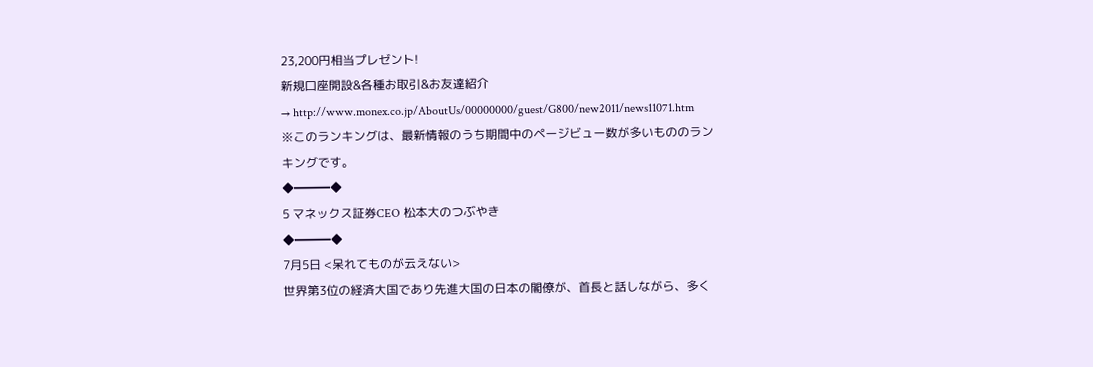23,200円相当プレゼント!
新規口座開設&各種お取引&お友達紹介
→ http://www.monex.co.jp/AboutUs/00000000/guest/G800/new2011/news11071.htm
※このランキングは、最新情報のうち期間中のページビュー数が多いもののランキングです。
◆━━━◆
5 マネックス証券CEO 松本大のつぶやき
◆━━━◆
7月5日 <呆れてものが云えない>
世界第3位の経済大国であり先進大国の日本の閣僚が、首長と話しながら、多く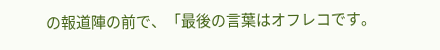の報道陣の前で、「最後の言葉はオフレコです。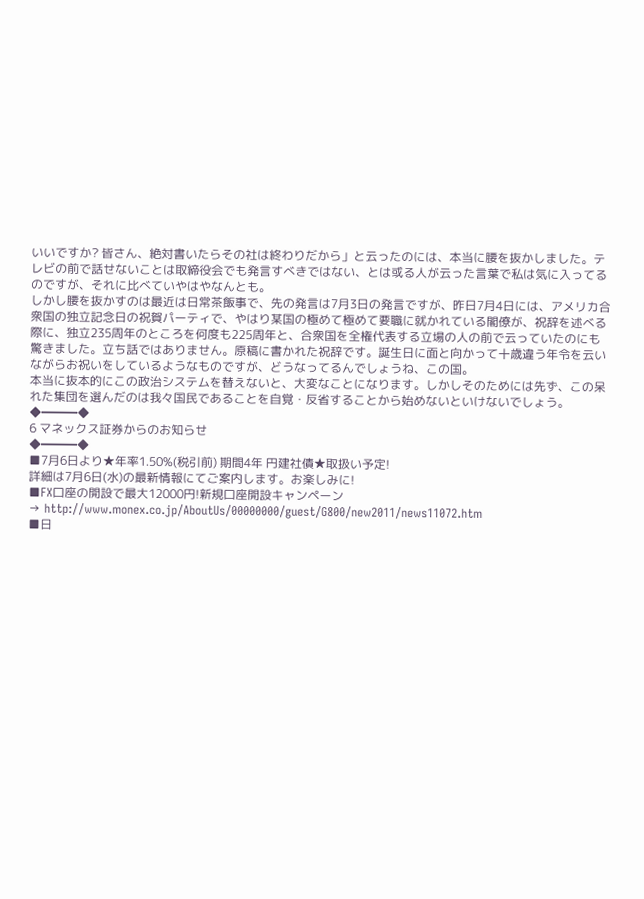いいですか? 皆さん、絶対書いたらその社は終わりだから」と云ったのには、本当に腰を抜かしました。テレビの前で話せないことは取締役会でも発言すべきではない、とは或る人が云った言葉で私は気に入ってるのですが、それに比べていやはやなんとも。
しかし腰を抜かすのは最近は日常茶飯事で、先の発言は7月3日の発言ですが、昨日7月4日には、アメリカ合衆国の独立記念日の祝賀パーティで、やはり某国の極めて極めて要職に就かれている閣僚が、祝辞を述べる際に、独立235周年のところを何度も225周年と、合衆国を全権代表する立場の人の前で云っていたのにも驚きました。立ち話ではありません。原稿に書かれた祝辞です。誕生日に面と向かって十歳違う年令を云いながらお祝いをしているようなものですが、どうなってるんでしょうね、この国。
本当に抜本的にこの政治システムを替えないと、大変なことになります。しかしそのためには先ず、この呆れた集団を選んだのは我々国民であることを自覚・反省することから始めないといけないでしょう。
◆━━━◆
6 マネックス証券からのお知らせ
◆━━━◆
■7月6日より★年率1.50%(税引前) 期間4年 円建社債★取扱い予定!
詳細は7月6日(水)の最新情報にてご案内します。お楽しみに!
■FX口座の開設で最大12000円!新規口座開設キャンペーン
→ http://www.monex.co.jp/AboutUs/00000000/guest/G800/new2011/news11072.htm
■日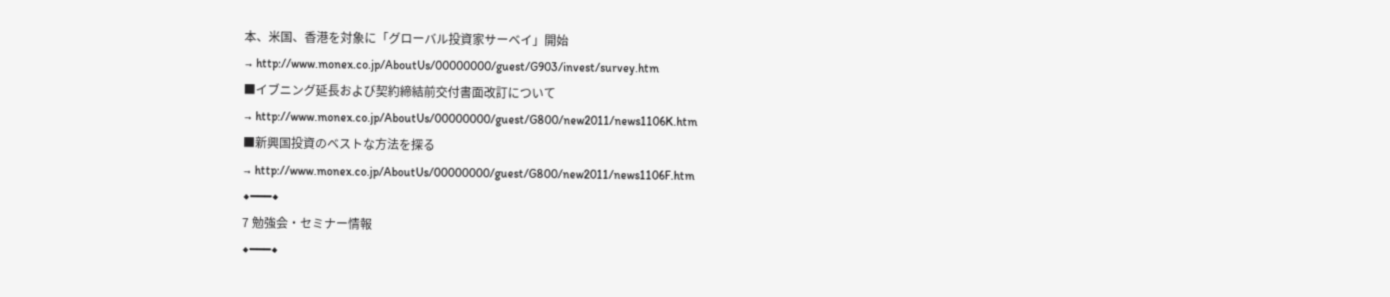本、米国、香港を対象に「グローバル投資家サーベイ」開始
→ http://www.monex.co.jp/AboutUs/00000000/guest/G903/invest/survey.htm
■イブニング延長および契約締結前交付書面改訂について
→ http://www.monex.co.jp/AboutUs/00000000/guest/G800/new2011/news1106K.htm
■新興国投資のベストな方法を探る
→ http://www.monex.co.jp/AboutUs/00000000/guest/G800/new2011/news1106F.htm
◆━━━◆
7 勉強会・セミナー情報
◆━━━◆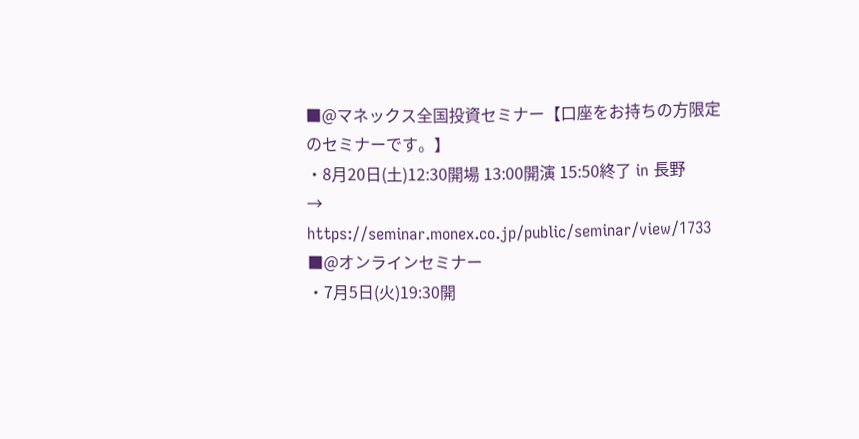■@マネックス全国投資セミナー【口座をお持ちの方限定のセミナーです。】
・8月20日(土)12:30開場 13:00開演 15:50終了 in 長野
→ https://seminar.monex.co.jp/public/seminar/view/1733
■@オンラインセミナー
・7月5日(火)19:30開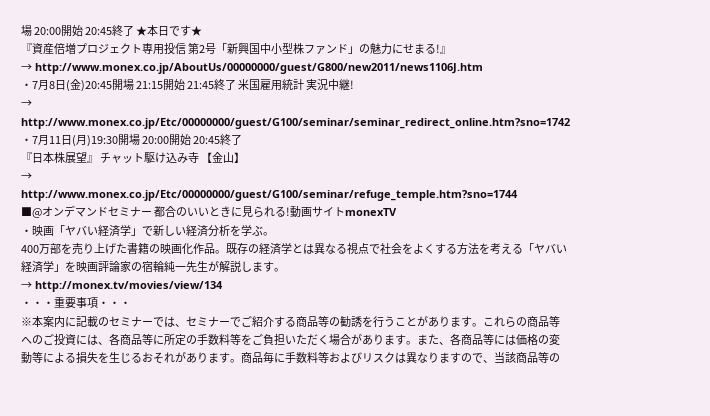場 20:00開始 20:45終了 ★本日です★
『資産倍増プロジェクト専用投信 第2号「新興国中小型株ファンド」の魅力にせまる!』
→ http://www.monex.co.jp/AboutUs/00000000/guest/G800/new2011/news1106J.htm
・7月8日(金)20:45開場 21:15開始 21:45終了 米国雇用統計 実況中継!
→
http://www.monex.co.jp/Etc/00000000/guest/G100/seminar/seminar_redirect_online.htm?sno=1742
・7月11日(月)19:30開場 20:00開始 20:45終了
『日本株展望』 チャット駆け込み寺 【金山】
→
http://www.monex.co.jp/Etc/00000000/guest/G100/seminar/refuge_temple.htm?sno=1744
■@オンデマンドセミナー 都合のいいときに見られる!動画サイトmonexTV
・映画「ヤバい経済学」で新しい経済分析を学ぶ。
400万部を売り上げた書籍の映画化作品。既存の経済学とは異なる視点で社会をよくする方法を考える「ヤバい経済学」を映画評論家の宿輪純一先生が解説します。
→ http://monex.tv/movies/view/134
・・・重要事項・・・
※本案内に記載のセミナーでは、セミナーでご紹介する商品等の勧誘を行うことがあります。これらの商品等へのご投資には、各商品等に所定の手数料等をご負担いただく場合があります。また、各商品等には価格の変動等による損失を生じるおそれがあります。商品毎に手数料等およびリスクは異なりますので、当該商品等の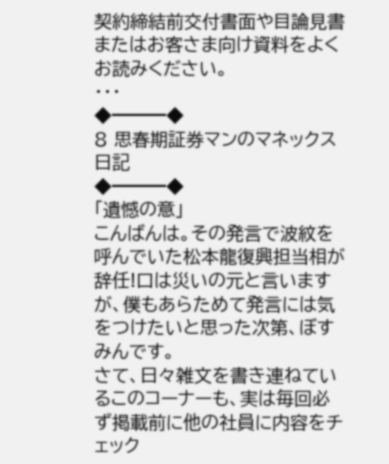契約締結前交付書面や目論見書またはお客さま向け資料をよくお読みください。
・・・
◆━━━◆
8 思春期証券マンのマネックス日記
◆━━━◆
「遺憾の意」
こんばんは。その発言で波紋を呼んでいた松本龍復興担当相が辞任!口は災いの元と言いますが、僕もあらためて発言には気をつけたいと思った次第、ぼすみんです。
さて、日々雑文を書き連ねているこのコーナーも、実は毎回必ず掲載前に他の社員に内容をチェック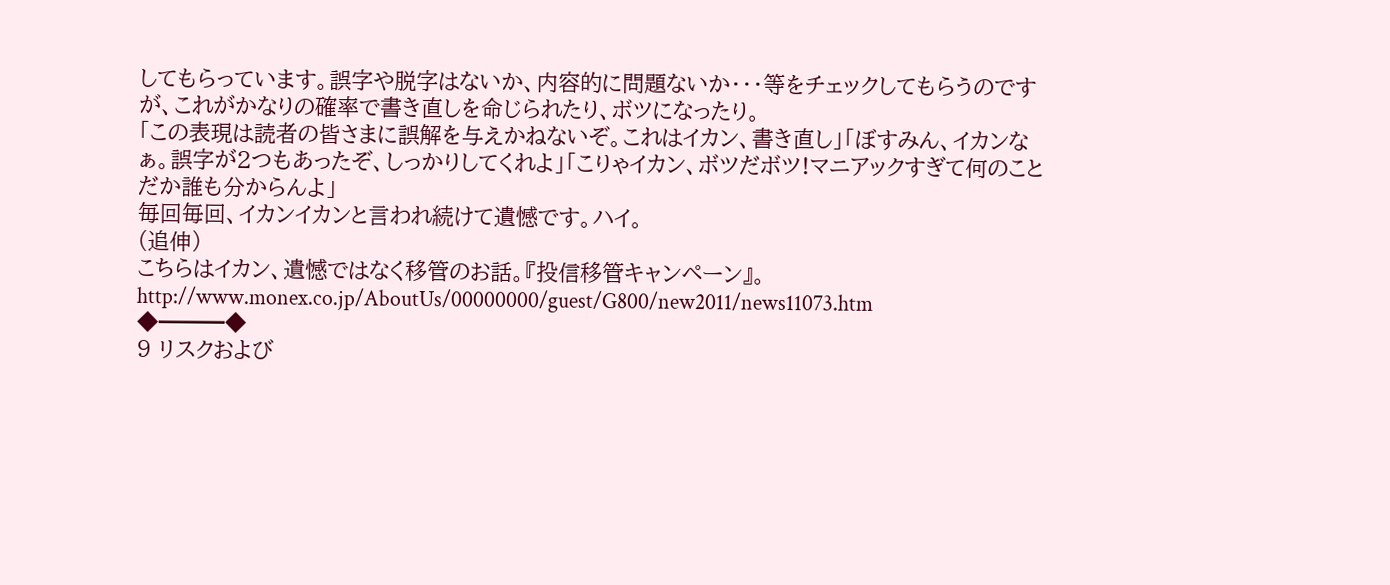してもらっています。誤字や脱字はないか、内容的に問題ないか・・・等をチェックしてもらうのですが、これがかなりの確率で書き直しを命じられたり、ボツになったり。
「この表現は読者の皆さまに誤解を与えかねないぞ。これはイカン、書き直し」「ぼすみん、イカンなぁ。誤字が2つもあったぞ、しっかりしてくれよ」「こりゃイカン、ボツだボツ!マニアックすぎて何のことだか誰も分からんよ」
毎回毎回、イカンイカンと言われ続けて遺憾です。ハイ。
(追伸)
こちらはイカン、遺憾ではなく移管のお話。『投信移管キャンペーン』。
http://www.monex.co.jp/AboutUs/00000000/guest/G800/new2011/news11073.htm
◆━━━◆
9 リスクおよび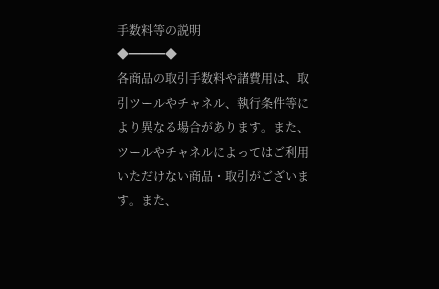手数料等の説明
◆━━━◆
各商品の取引手数料や諸費用は、取引ツールやチャネル、執行条件等により異なる場合があります。また、ツールやチャネルによってはご利用いただけない商品・取引がございます。また、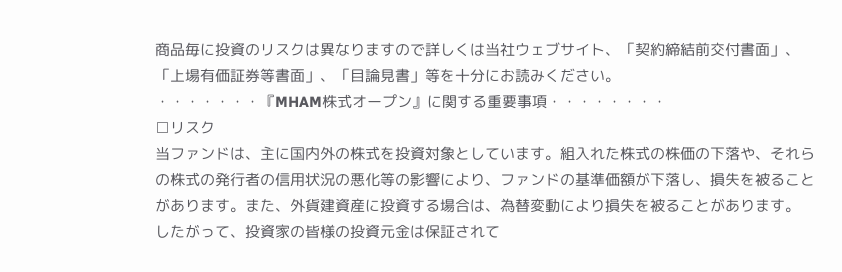商品毎に投資のリスクは異なりますので詳しくは当社ウェブサイト、「契約締結前交付書面」、「上場有価証券等書面」、「目論見書」等を十分にお読みください。
・・・・・・・『MHAM株式オープン』に関する重要事項・・・・・・・・
□リスク
当ファンドは、主に国内外の株式を投資対象としています。組入れた株式の株価の下落や、それらの株式の発行者の信用状況の悪化等の影響により、ファンドの基準価額が下落し、損失を被ることがあります。また、外貨建資産に投資する場合は、為替変動により損失を被ることがあります。
したがって、投資家の皆様の投資元金は保証されて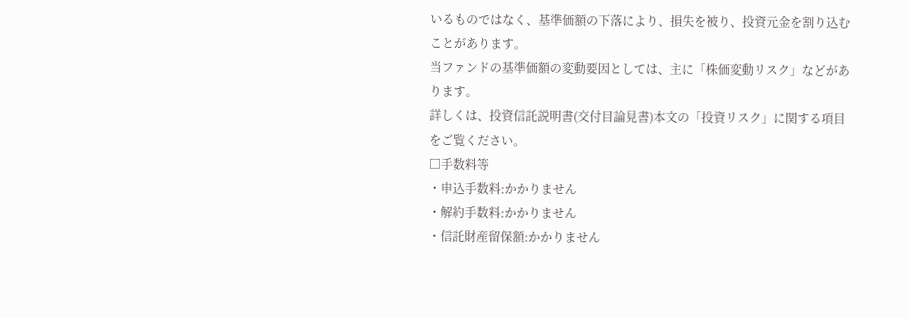いるものではなく、基準価額の下落により、損失を被り、投資元金を割り込むことがあります。
当ファンドの基準価額の変動要因としては、主に「株価変動リスク」などがあります。
詳しくは、投資信託説明書(交付目論見書)本文の「投資リスク」に関する項目をご覧ください。
□手数料等
・申込手数料:かかりません
・解約手数料:かかりません
・信託財産留保額:かかりません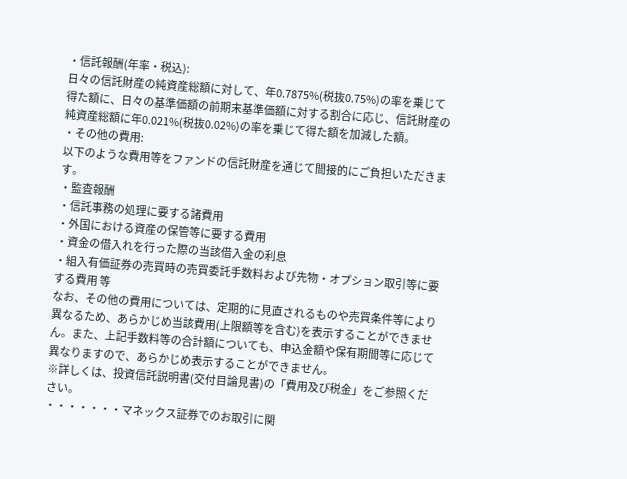・信託報酬(年率・税込):
日々の信託財産の純資産総額に対して、年0.7875%(税抜0.75%)の率を乗じて得た額に、日々の基準価額の前期末基準価額に対する割合に応じ、信託財産の純資産総額に年0.021%(税抜0.02%)の率を乗じて得た額を加減した額。
・その他の費用:
以下のような費用等をファンドの信託財産を通じて間接的にご負担いただきます。
・監査報酬
・信託事務の処理に要する諸費用
・外国における資産の保管等に要する費用
・資金の借入れを行った際の当該借入金の利息
・組入有価証券の売買時の売買委託手数料および先物・オプション取引等に要する費用 等
なお、その他の費用については、定期的に見直されるものや売買条件等により異なるため、あらかじめ当該費用(上限額等を含む)を表示することができません。また、上記手数料等の合計額についても、申込金額や保有期間等に応じて異なりますので、あらかじめ表示することができません。
※詳しくは、投資信託説明書(交付目論見書)の「費用及び税金」をご参照ください。
・・・・・・・マネックス証券でのお取引に関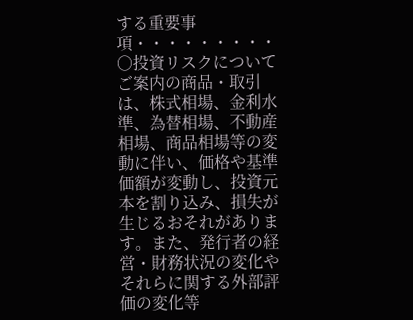する重要事項・・・・・・・・・
○投資リスクについて
ご案内の商品・取引は、株式相場、金利水準、為替相場、不動産相場、商品相場等の変動に伴い、価格や基準価額が変動し、投資元本を割り込み、損失が生じるおそれがあります。また、発行者の経営・財務状況の変化やそれらに関する外部評価の変化等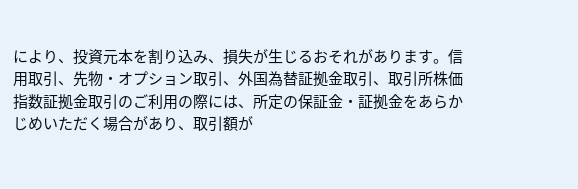により、投資元本を割り込み、損失が生じるおそれがあります。信用取引、先物・オプション取引、外国為替証拠金取引、取引所株価指数証拠金取引のご利用の際には、所定の保証金・証拠金をあらかじめいただく場合があり、取引額が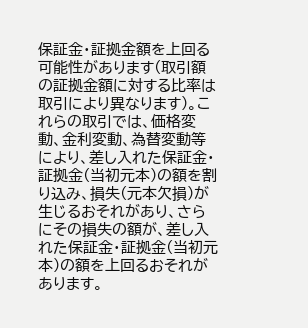保証金・証拠金額を上回る可能性があります(取引額の証拠金額に対する比率は取引により異なります)。これらの取引では、価格変動、金利変動、為替変動等により、差し入れた保証金・証拠金(当初元本)の額を割り込み、損失(元本欠損)が生じるおそれがあり、さらにその損失の額が、差し入れた保証金・証拠金(当初元本)の額を上回るおそれがあります。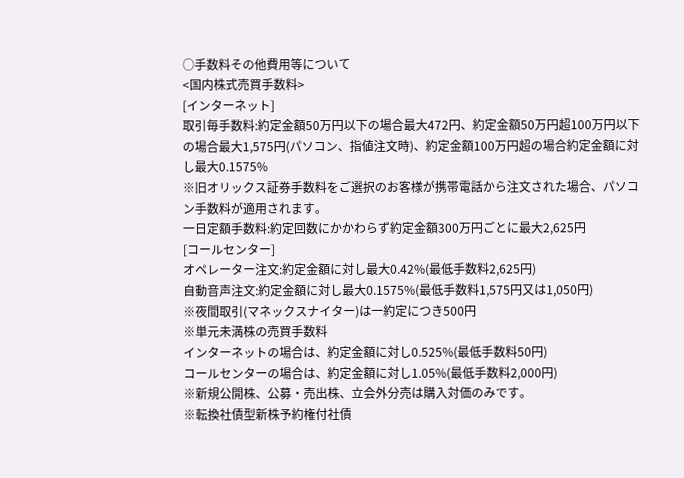○手数料その他費用等について
<国内株式売買手数料>
[インターネット]
取引毎手数料:約定金額50万円以下の場合最大472円、約定金額50万円超100万円以下の場合最大1,575円(パソコン、指値注文時)、約定金額100万円超の場合約定金額に対し最大0.1575%
※旧オリックス証券手数料をご選択のお客様が携帯電話から注文された場合、パソコン手数料が適用されます。
一日定額手数料:約定回数にかかわらず約定金額300万円ごとに最大2,625円
[コールセンター]
オペレーター注文:約定金額に対し最大0.42%(最低手数料2,625円)
自動音声注文:約定金額に対し最大0.1575%(最低手数料1,575円又は1,050円)
※夜間取引(マネックスナイター)は一約定につき500円
※単元未満株の売買手数料
インターネットの場合は、約定金額に対し0.525%(最低手数料50円)
コールセンターの場合は、約定金額に対し1.05%(最低手数料2,000円)
※新規公開株、公募・売出株、立会外分売は購入対価のみです。
※転換社債型新株予約権付社債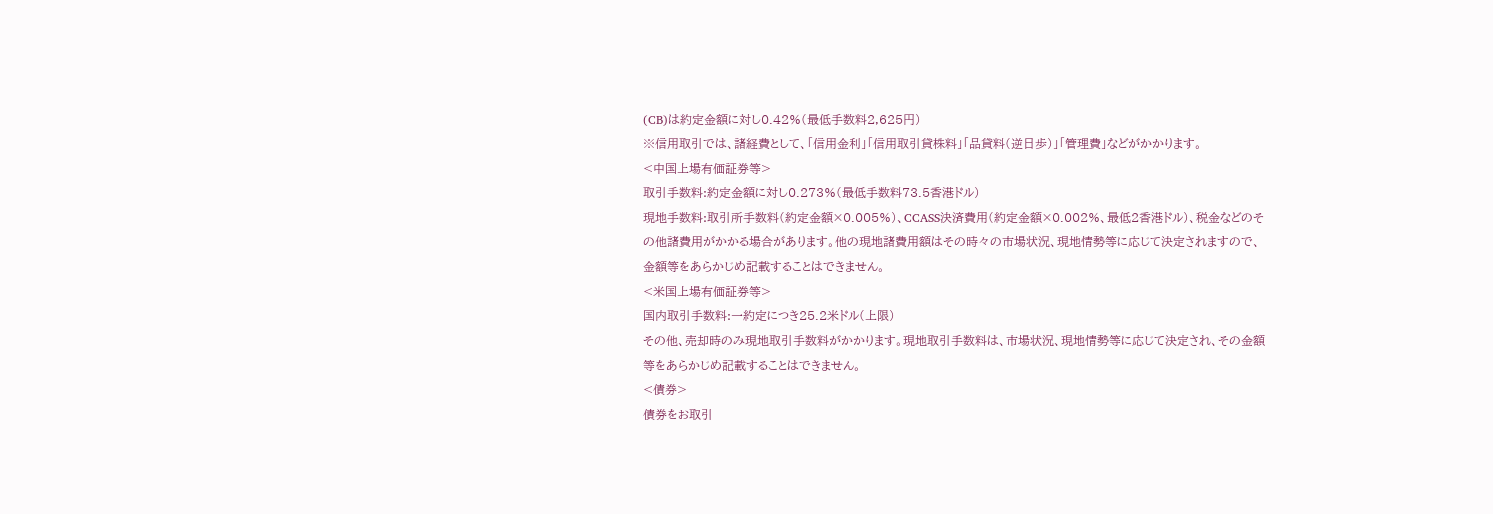(CB)は約定金額に対し0.42%(最低手数料2,625円)
※信用取引では、諸経費として、「信用金利」「信用取引貸株料」「品貸料(逆日歩)」「管理費」などがかかります。
<中国上場有価証券等>
取引手数料:約定金額に対し0.273%(最低手数料73.5香港ドル)
現地手数料:取引所手数料(約定金額×0.005%)、CCASS決済費用(約定金額×0.002%、最低2香港ドル)、税金などのその他諸費用がかかる場合があります。他の現地諸費用額はその時々の市場状況、現地情勢等に応じて決定されますので、金額等をあらかじめ記載することはできません。
<米国上場有価証券等>
国内取引手数料:一約定につき25.2米ドル(上限)
その他、売却時のみ現地取引手数料がかかります。現地取引手数料は、市場状況、現地情勢等に応じて決定され、その金額等をあらかじめ記載することはできません。
<債券>
債券をお取引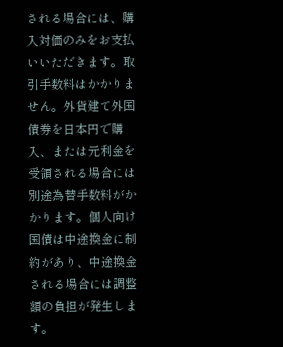される場合には、購入対価のみをお支払いいただきます。取引手数料はかかりません。外貨建て外国債券を日本円で購入、または元利金を受領される場合には別途為替手数料がかかります。個人向け国債は中途換金に制約があり、中途換金される場合には調整額の負担が発生します。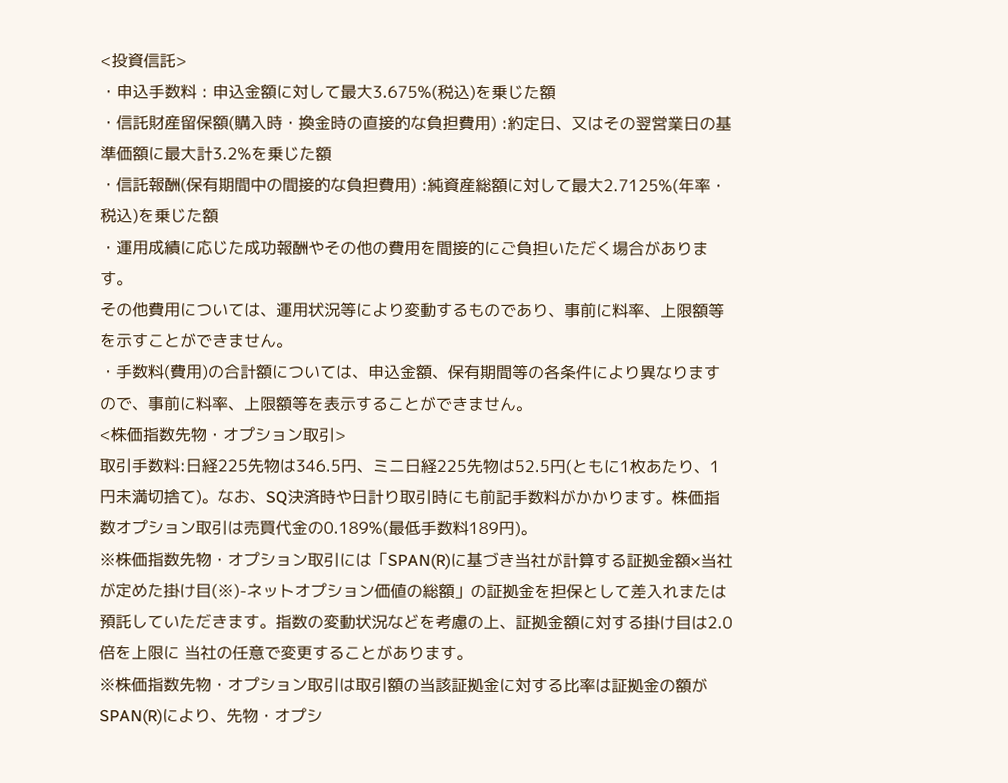<投資信託>
・申込手数料 : 申込金額に対して最大3.675%(税込)を乗じた額
・信託財産留保額(購入時・換金時の直接的な負担費用) :約定日、又はその翌営業日の基準価額に最大計3.2%を乗じた額
・信託報酬(保有期間中の間接的な負担費用) :純資産総額に対して最大2.7125%(年率・税込)を乗じた額
・運用成績に応じた成功報酬やその他の費用を間接的にご負担いただく場合があります。
その他費用については、運用状況等により変動するものであり、事前に料率、上限額等を示すことができません。
・手数料(費用)の合計額については、申込金額、保有期間等の各条件により異なりますので、事前に料率、上限額等を表示することができません。
<株価指数先物・オプション取引>
取引手数料:日経225先物は346.5円、ミニ日経225先物は52.5円(ともに1枚あたり、1円未満切捨て)。なお、SQ決済時や日計り取引時にも前記手数料がかかります。株価指数オプション取引は売買代金の0.189%(最低手数料189円)。
※株価指数先物・オプション取引には「SPAN(R)に基づき当社が計算する証拠金額×当社が定めた掛け目(※)-ネットオプション価値の総額」の証拠金を担保として差入れまたは預託していただきます。指数の変動状況などを考慮の上、証拠金額に対する掛け目は2.0倍を上限に 当社の任意で変更することがあります。
※株価指数先物・オプション取引は取引額の当該証拠金に対する比率は証拠金の額がSPAN(R)により、先物・オプシ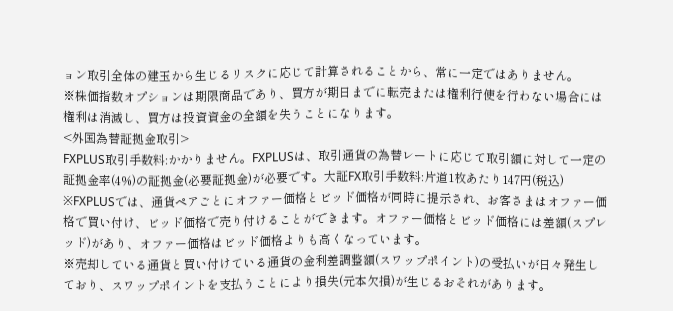ョン取引全体の建玉から生じるリスクに応じて計算されることから、常に一定ではありません。
※株価指数オプションは期限商品であり、買方が期日までに転売または権利行使を行わない場合には権利は消滅し、買方は投資資金の全額を失うことになります。
<外国為替証拠金取引>
FXPLUS取引手数料:かかりません。FXPLUSは、取引通貨の為替レートに応じて取引額に対して一定の証拠金率(4%)の証拠金(必要証拠金)が必要です。大証FX取引手数料:片道1枚あたり147円(税込)
※FXPLUSでは、通貨ペアごとにオファー価格とビッド価格が同時に提示され、お客さまはオファー価格で買い付け、ビッド価格で売り付けることができます。オファー価格とビッド価格には差額(スプレッド)があり、オファー価格はビッド価格よりも高くなっています。
※売却している通貨と買い付けている通貨の金利差調整額(スワップポイント)の受払いが日々発生しており、スワップポイントを支払うことにより損失(元本欠損)が生じるおそれがあります。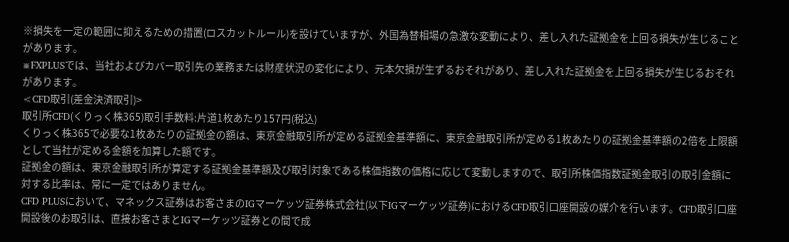※損失を一定の範囲に抑えるための措置(ロスカットルール)を設けていますが、外国為替相場の急激な変動により、差し入れた証拠金を上回る損失が生じることがあります。
※FXPLUSでは、当社およびカバー取引先の業務または財産状況の変化により、元本欠損が生ずるおそれがあり、差し入れた証拠金を上回る損失が生じるおそれがあります。
<CFD取引(差金決済取引)>
取引所CFD(くりっく株365)取引手数料:片道1枚あたり157円(税込)
くりっく株365で必要な1枚あたりの証拠金の額は、東京金融取引所が定める証拠金基準額に、東京金融取引所が定める1枚あたりの証拠金基準額の2倍を上限額として当社が定める金額を加算した額です。
証拠金の額は、東京金融取引所が算定する証拠金基準額及び取引対象である株価指数の価格に応じて変動しますので、取引所株価指数証拠金取引の取引金額に対する比率は、常に一定ではありません。
CFD PLUSにおいて、マネックス証券はお客さまのIGマーケッツ証券株式会社(以下IGマーケッツ証券)におけるCFD取引口座開設の媒介を行います。CFD取引口座開設後のお取引は、直接お客さまとIGマーケッツ証券との間で成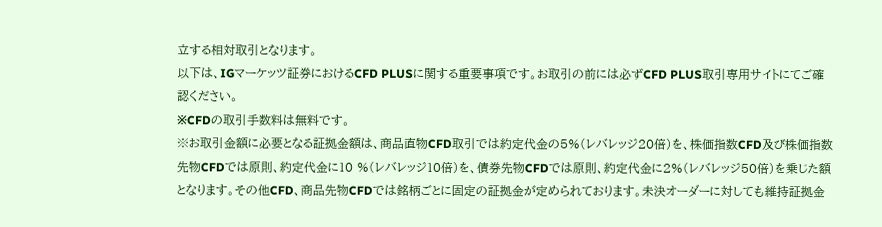立する相対取引となります。
以下は、IGマーケッツ証券におけるCFD PLUSに関する重要事項です。お取引の前には必ずCFD PLUS取引専用サイトにてご確認ください。
※CFDの取引手数料は無料です。
※お取引金額に必要となる証拠金額は、商品直物CFD取引では約定代金の5%(レバレッジ20倍)を、株価指数CFD及び株価指数先物CFDでは原則、約定代金に10 %(レバレッジ10倍)を、債券先物CFDでは原則、約定代金に2%(レバレッジ50倍)を乗じた額となります。その他CFD、商品先物CFDでは銘柄ごとに固定の証拠金が定められております。未決オーダーに対しても維持証拠金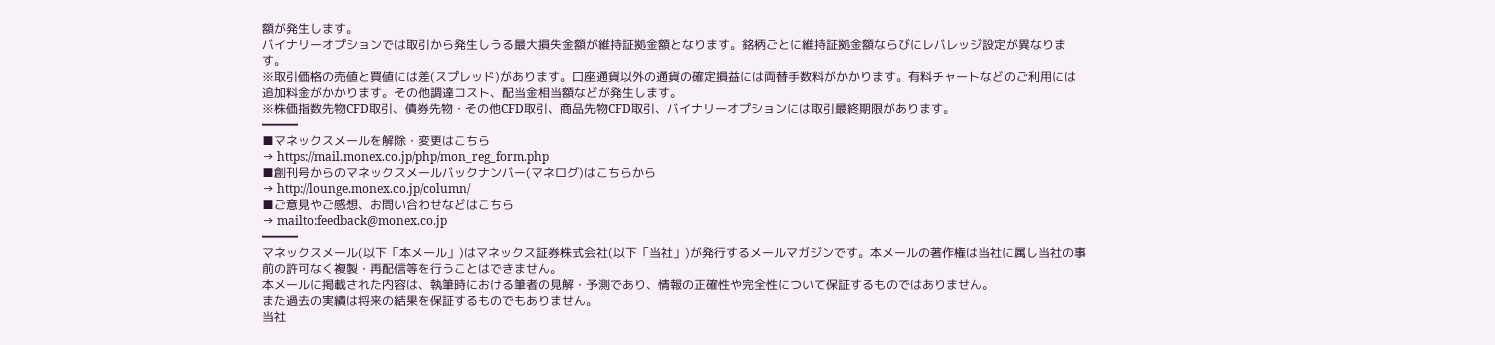額が発生します。
バイナリーオプションでは取引から発生しうる最大損失金額が維持証拠金額となります。銘柄ごとに維持証拠金額ならびにレバレッジ設定が異なります。
※取引価格の売値と買値には差(スプレッド)があります。口座通貨以外の通貨の確定損益には両替手数料がかかります。有料チャートなどのご利用には追加料金がかかります。その他調達コスト、配当金相当額などが発生します。
※株価指数先物CFD取引、債券先物・その他CFD取引、商品先物CFD取引、バイナリーオプションには取引最終期限があります。
━━━
■マネックスメールを解除・変更はこちら
→ https://mail.monex.co.jp/php/mon_reg_form.php
■創刊号からのマネックスメールバックナンバー(マネログ)はこちらから
→ http://lounge.monex.co.jp/column/
■ご意見やご感想、お問い合わせなどはこちら
→ mailto:feedback@monex.co.jp
━━━
マネックスメール(以下「本メール」)はマネックス証券株式会社(以下「当社」)が発行するメールマガジンです。本メールの著作権は当社に属し当社の事前の許可なく複製・再配信等を行うことはできません。
本メールに掲載された内容は、執筆時における筆者の見解・予測であり、情報の正確性や完全性について保証するものではありません。
また過去の実績は将来の結果を保証するものでもありません。
当社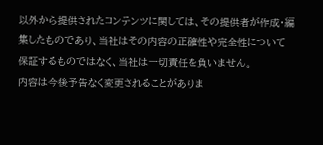以外から提供されたコンテンツに関しては、その提供者が作成・編集したものであり、当社はその内容の正確性や完全性について保証するものではなく、当社は一切責任を負いません。
内容は今後予告なく変更されることがありま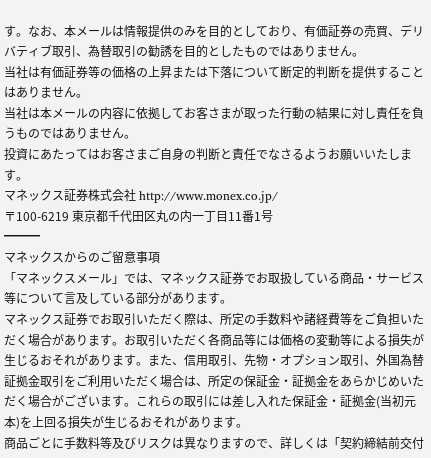す。なお、本メールは情報提供のみを目的としており、有価証券の売買、デリバティブ取引、為替取引の勧誘を目的としたものではありません。
当社は有価証券等の価格の上昇または下落について断定的判断を提供することはありません。
当社は本メールの内容に依拠してお客さまが取った行動の結果に対し責任を負うものではありません。
投資にあたってはお客さまご自身の判断と責任でなさるようお願いいたします。
マネックス証券株式会社 http://www.monex.co.jp/
〒100-6219 東京都千代田区丸の内一丁目11番1号
━━━
マネックスからのご留意事項
「マネックスメール」では、マネックス証券でお取扱している商品・サービス等について言及している部分があります。
マネックス証券でお取引いただく際は、所定の手数料や諸経費等をご負担いただく場合があります。お取引いただく各商品等には価格の変動等による損失が生じるおそれがあります。また、信用取引、先物・オプション取引、外国為替証拠金取引をご利用いただく場合は、所定の保証金・証拠金をあらかじめいただく場合がございます。これらの取引には差し入れた保証金・証拠金(当初元本)を上回る損失が生じるおそれがあります。
商品ごとに手数料等及びリスクは異なりますので、詳しくは「契約締結前交付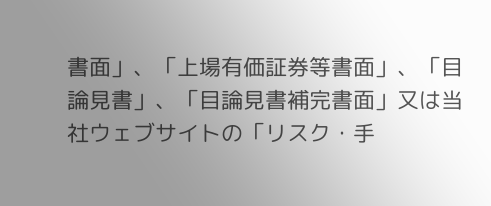書面」、「上場有価証券等書面」、「目論見書」、「目論見書補完書面」又は当社ウェブサイトの「リスク・手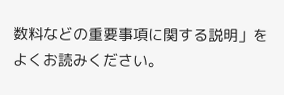数料などの重要事項に関する説明」をよくお読みください。